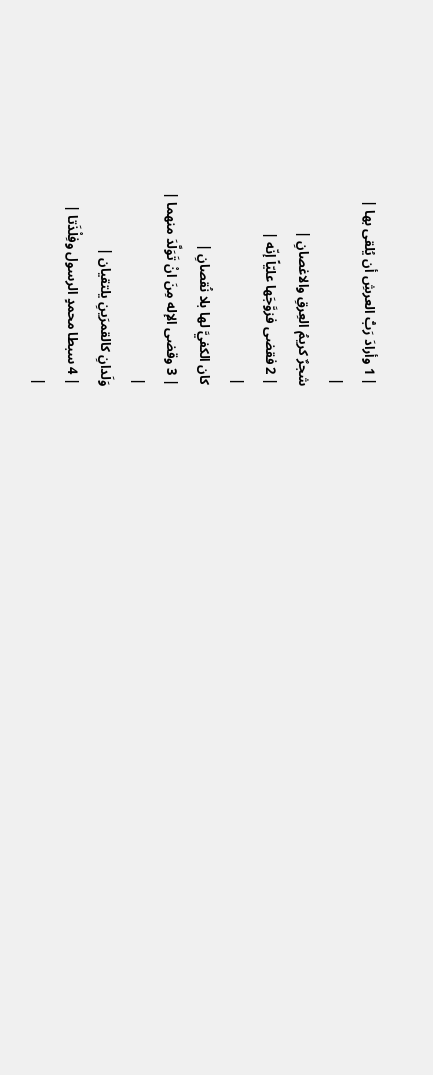| 1 وأرادَ رَبُّ العرشِ أن يُلقى بها |
|
شجرٌ كريمُ العِرقِ والاغصانِ |
| 2 فقضى فزوَّجَها عليّاً إنّه |
|
كان الكفيَّ لها بلا نُقصانِ |
| 3 وقضى الإله مِنَ انْ تَوَلَّدَ منهما |
|
وَلَدانِ كالقمرَينِ يلتقيان |
| 4 سبطا محمدٍ الرسول وفِلْذَتا |
|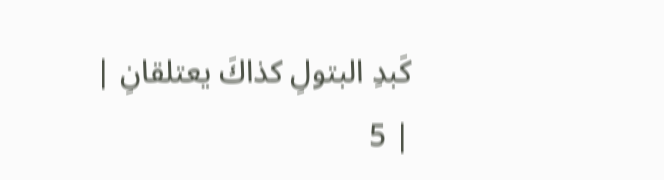كَبدِ البتولِ كذاكَ يعتلقانِ |
| 5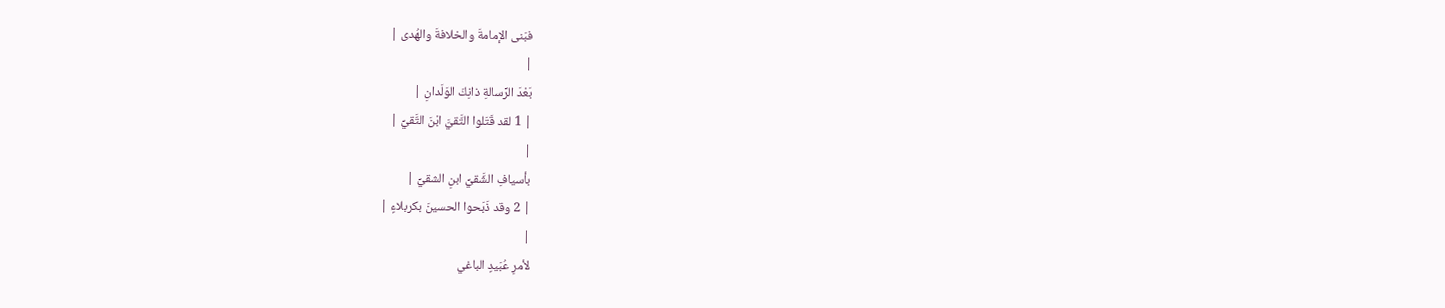فبَنى الإمامةَ والخلافةَ والهُدى |
|
بَعْدَ الرِّسالةِ ذانِكَ الوَلَدانِ |
| 1 لقد قَتَلوا التَّقيَّ ابْنَ التَّقيِّ |
|
بأسيافِ الشَّقيِّ ابنِ الشقيِّ |
| 2 وقد ذَبَحوا الحسينَ بكربلاءٍ |
|
لأمرِ عُبَيدٍ الباغي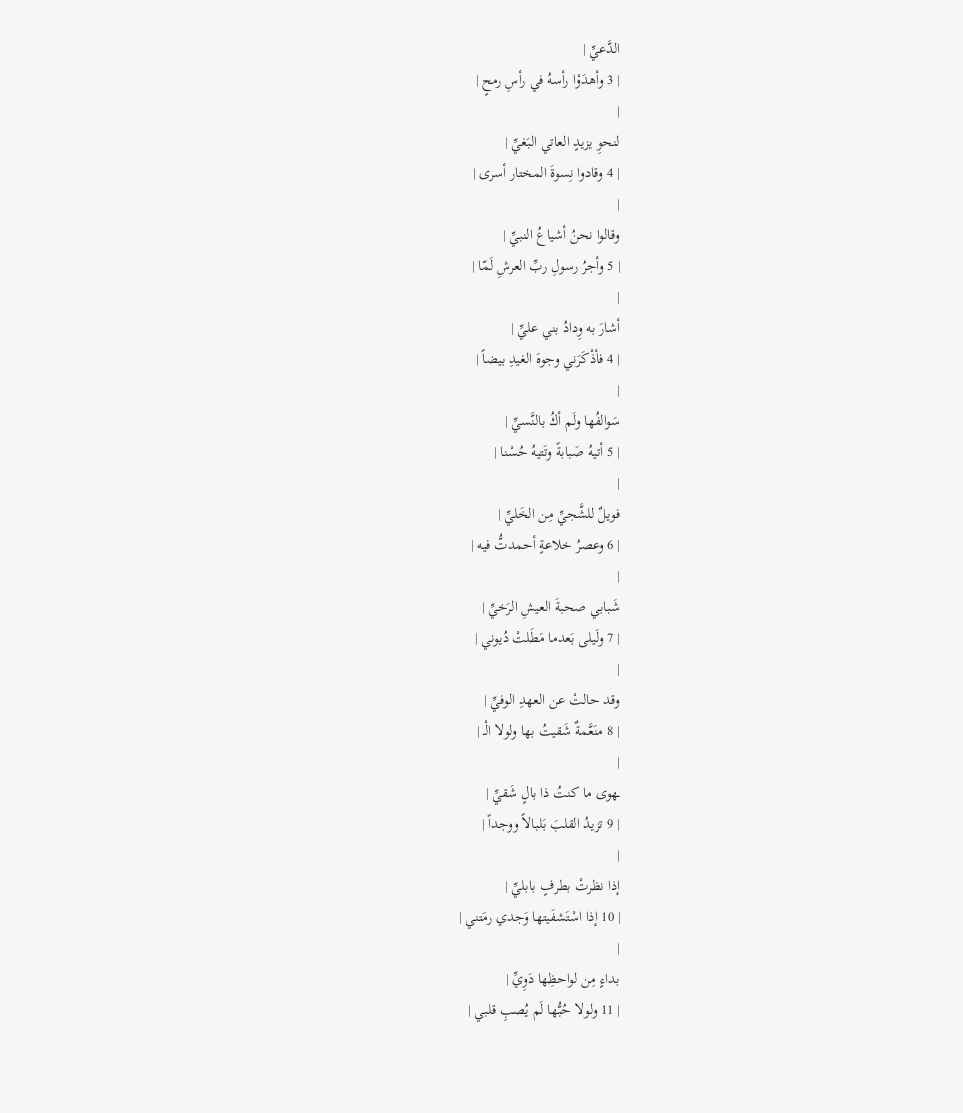الدَّعيِّ |
| 3 وأهدَوْا رأسهُ في رأسِ رمحٍ |
|
لنحوِ يزيدٍ العاتي البَغيِّ |
| 4 وقادوا نِسوةَ المختار أسرى |
|
وقالوا نحنُ أشياعُ النبيِّ |
| 5 وأجرُ رسولِ ربِّ العرشِ لَمّا |
|
أشارَ به وِدادُ بني عليِّ |
| 4 فأذْكَرَني وجوهَ الغيدِ بيضاً |
|
سَوالفُها ولَم أكُ بالنَّسيِّ |
| 5 أتيهُ صَبابةً وتَتيهُ حُسْنا |
|
فويلٌ للشَّجيِّ مِن الخَليِّ |
| 6 وعصرُ خلاعةٍ أحمدتُّ فيه |
|
شَبابي صحبةَ العيشِ الرَخيِّ |
| 7 ولَيلى بَعدما مَطَلتْ دُيوني |
|
وقد حالتْ عن العهدِ الوفيِّ |
| 8 منَعَّمةٌ شَقيتُ بها ولولا الْـ |
|
ـهوى ما كنتُ ذا بالٍ شَقيِّ |
| 9 تزيدُ القلبَ بَلبالاً ووجداً |
|
إذا نظرتْ بطرفٍ بابليِّ |
| 10 إذا اسْتَشفَيتها وَجدي رمَتني |
|
بداءٍ مِن لواحظِها دَوِيِّ |
| 11 ولولا حُبُّها لَم يُصبِ قلبي |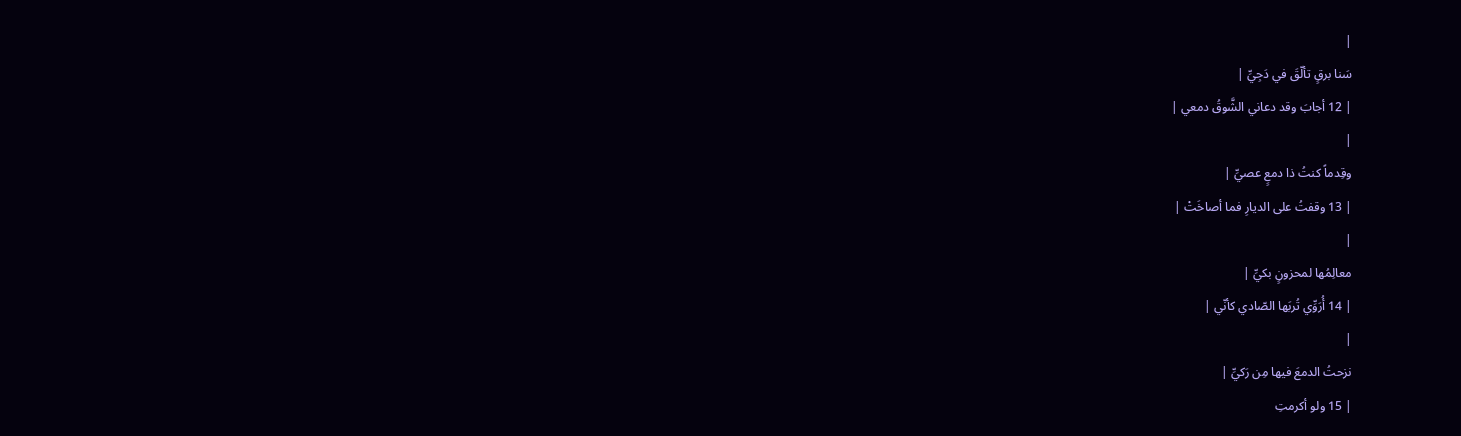|
سَنا برقٍ تألّقَ في دَجِيِّ |
| 12 أجابَ وقد دعاني الشَّوقُ دمعي |
|
وقِدماً كنتُ ذا دمعٍ عصيِّ |
| 13 وقفتُ على الديارِ فما أصاخَتْ |
|
معالِمُها لمحزونٍ بكيِّ |
| 14 أُرَوِّي تُربَها الصّادي كأنّي |
|
نزحتُ الدمعَ فيها مِن رَكيِّ |
| 15 ولو أكرمتِ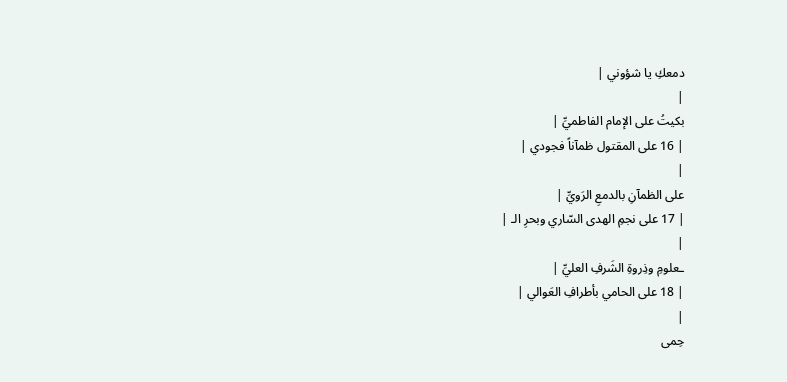دمعكِ يا شؤوني |
|
بكيتُ على الإمام الفاطميِّ |
| 16 على المقتول ظمآناً فجودي |
|
على الظمآنِ بالدمعِ الرَويِّ |
| 17 على نجمِ الهدى السّاري وبحرِ الـ |
|
ـعلومِ وذِروةِ الشَرفِ العليِّ |
| 18 على الحامي بأطرافِ العَوالي |
|
حِمى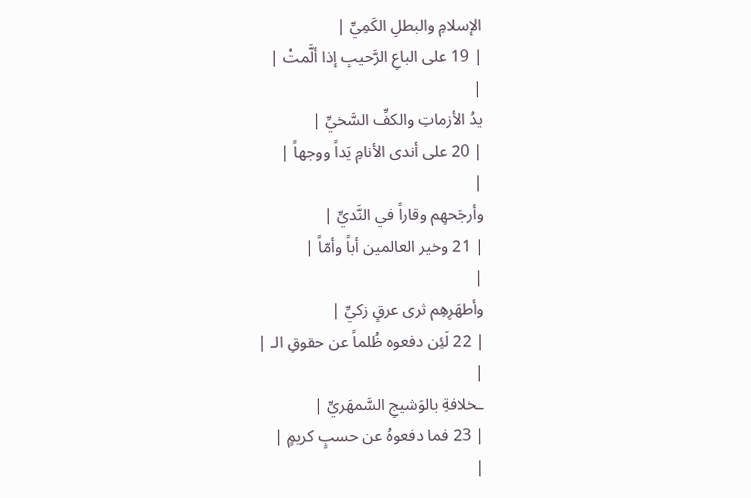الإسلامِ والبطلِ الكَمِيِّ |
| 19 على الباعِ الرَّحيبِ إذا ألَّمتْ |
|
يدُ الأزماتِ والكفِّ السَّخيِّ |
| 20 على أندى الأنامِ يَداً ووجهاً |
|
وأرجَحهِم وقاراً في النَّديِّ |
| 21 وخير العالمين أباً وأمّاً |
|
وأطهَرِهِم ثرى عرقٍ زكيِّ |
| 22 لَئِن دفعوه ظُلماً عن حقوقِ الـ |
|
ـخلافةِ بالوَشيجِ السَّمهَريِّ |
| 23 فما دفعوهُ عن حسبٍ كريمٍ |
|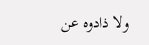ولا ذادوه عن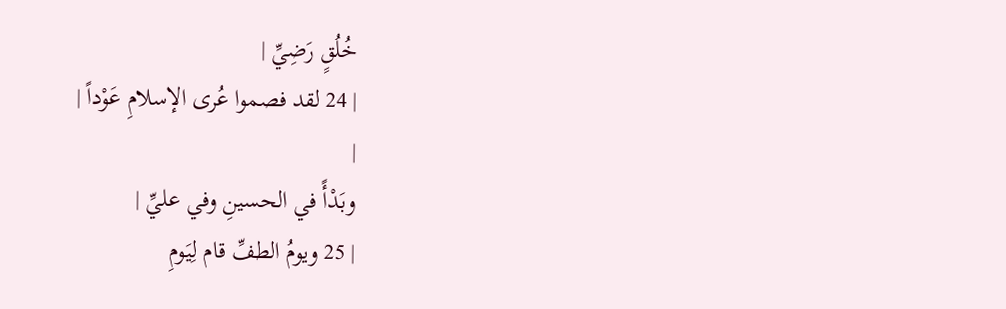خُلُقٍ رَضِيِّ |
| 24 لقد فصموا عُرى الإسلامِ عَوْداً |
|
وبَدْأً في الحسينِ وفي عليِّ |
| 25 ويومُ الطفِّ قام لِيَومِ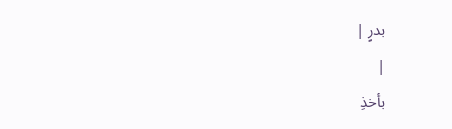بدرٍ |
|
بأخذِ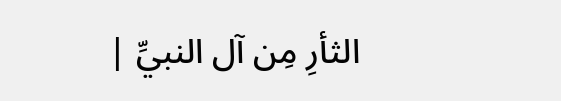الثأرِ مِن آل النبيِّ |